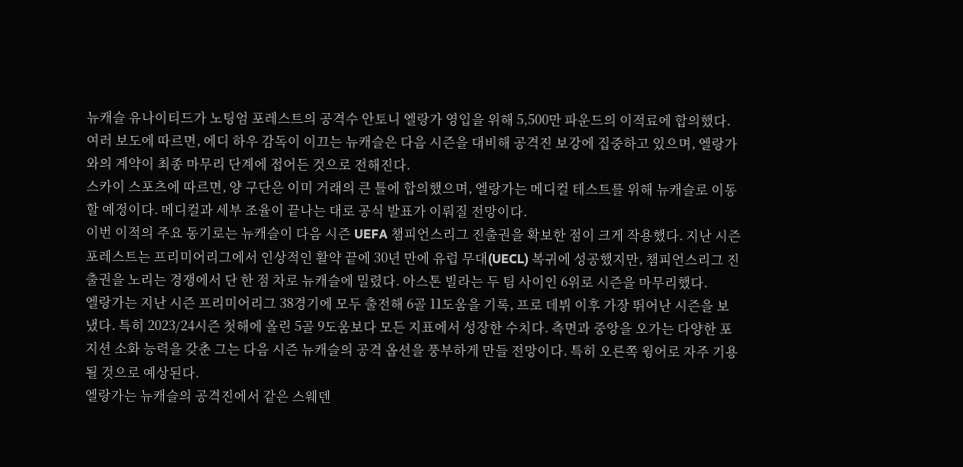뉴캐슬 유나이티드가 노팅엄 포레스트의 공격수 안토니 엘랑가 영입을 위해 5,500만 파운드의 이적료에 합의했다. 여러 보도에 따르면, 에디 하우 감독이 이끄는 뉴캐슬은 다음 시즌을 대비해 공격진 보강에 집중하고 있으며, 엘랑가와의 계약이 최종 마무리 단계에 접어든 것으로 전해진다.
스카이 스포츠에 따르면, 양 구단은 이미 거래의 큰 틀에 합의했으며, 엘랑가는 메디컬 테스트를 위해 뉴캐슬로 이동할 예정이다. 메디컬과 세부 조율이 끝나는 대로 공식 발표가 이뤄질 전망이다.
이번 이적의 주요 동기로는 뉴캐슬이 다음 시즌 UEFA 챔피언스리그 진출권을 확보한 점이 크게 작용했다. 지난 시즌 포레스트는 프리미어리그에서 인상적인 활약 끝에 30년 만에 유럽 무대(UECL) 복귀에 성공했지만, 챔피언스리그 진출권을 노리는 경쟁에서 단 한 점 차로 뉴캐슬에 밀렸다. 아스톤 빌라는 두 팀 사이인 6위로 시즌을 마무리했다.
엘랑가는 지난 시즌 프리미어리그 38경기에 모두 출전해 6골 11도움을 기록, 프로 데뷔 이후 가장 뛰어난 시즌을 보냈다. 특히 2023/24시즌 첫해에 올린 5골 9도움보다 모든 지표에서 성장한 수치다. 측면과 중앙을 오가는 다양한 포지션 소화 능력을 갖춘 그는 다음 시즌 뉴캐슬의 공격 옵션을 풍부하게 만들 전망이다. 특히 오른쪽 윙어로 자주 기용될 것으로 예상된다.
엘랑가는 뉴캐슬의 공격진에서 같은 스웨덴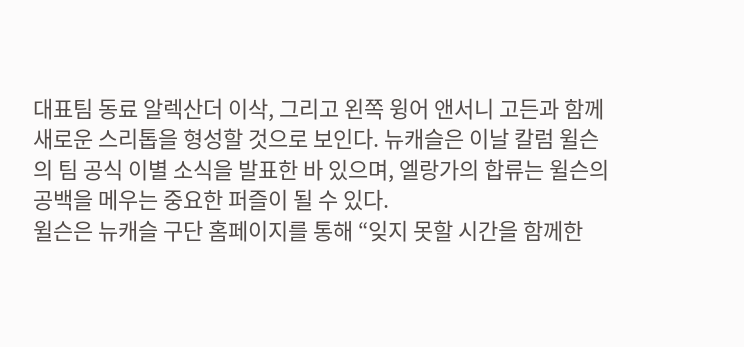대표팀 동료 알렉산더 이삭, 그리고 왼쪽 윙어 앤서니 고든과 함께 새로운 스리톱을 형성할 것으로 보인다. 뉴캐슬은 이날 칼럼 윌슨의 팀 공식 이별 소식을 발표한 바 있으며, 엘랑가의 합류는 윌슨의 공백을 메우는 중요한 퍼즐이 될 수 있다.
윌슨은 뉴캐슬 구단 홈페이지를 통해 “잊지 못할 시간을 함께한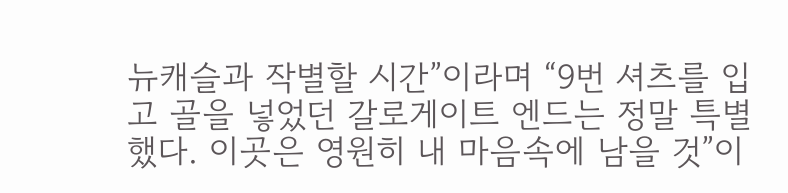뉴캐슬과 작별할 시간”이라며 “9번 셔츠를 입고 골을 넣었던 갈로게이트 엔드는 정말 특별했다. 이곳은 영원히 내 마음속에 남을 것”이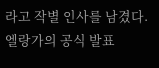라고 작별 인사를 남겼다.
엘랑가의 공식 발표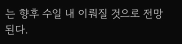는 향후 수일 내 이뤄질 것으로 전망된다.